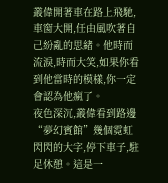叢偉開著車在路上飛馳,車窗大開,任由風吹著自己紛亂的思緒。他時而流淚,時而大笑,如果你看到他當時的模樣,你一定會認為他瘋了。
夜色深沉,叢偉看到路邊“夢幻賓館”幾個霓虹閃閃的大字,停下車子,駐足休憩。這是一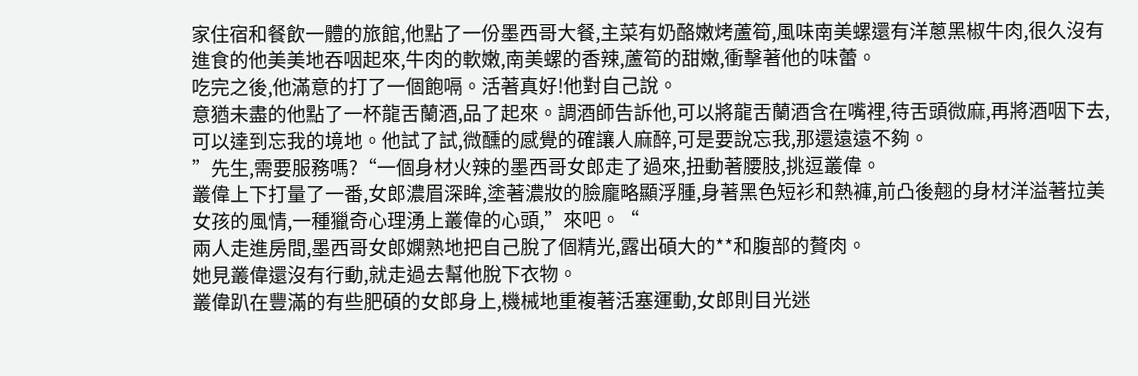家住宿和餐飲一體的旅館,他點了一份墨西哥大餐,主菜有奶酪嫩烤蘆筍,風味南美螺還有洋蔥黑椒牛肉,很久沒有進食的他美美地吞咽起來,牛肉的軟嫩,南美螺的香辣,蘆筍的甜嫩,衝擊著他的味蕾。
吃完之後,他滿意的打了一個飽嗝。活著真好!他對自己說。
意猶未盡的他點了一杯龍舌蘭酒,品了起來。調酒師告訴他,可以將龍舌蘭酒含在嘴裡,待舌頭微麻,再將酒咽下去,可以達到忘我的境地。他試了試,微醺的感覺的確讓人麻醉,可是要說忘我,那還遠遠不夠。
”先生,需要服務嗎?“一個身材火辣的墨西哥女郎走了過來,扭動著腰肢,挑逗叢偉。
叢偉上下打量了一番,女郎濃眉深眸,塗著濃妝的臉龐略顯浮腫,身著黑色短衫和熱褲,前凸後翹的身材洋溢著拉美女孩的風情,一種獵奇心理湧上叢偉的心頭,”來吧。“
兩人走進房間,墨西哥女郎嫻熟地把自己脫了個精光,露出碩大的**和腹部的贅肉。
她見叢偉還沒有行動,就走過去幫他脫下衣物。
叢偉趴在豐滿的有些肥碩的女郎身上,機械地重複著活塞運動,女郎則目光迷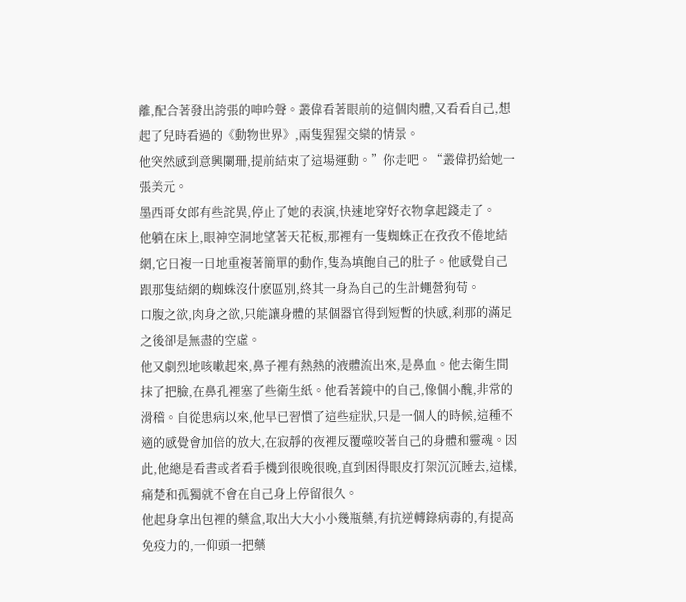離,配合著發出誇張的呻吟聲。叢偉看著眼前的這個肉體,又看看自己,想起了兒時看過的《動物世界》,兩隻猩猩交欒的情景。
他突然感到意興闌珊,提前結束了這場運動。”你走吧。“叢偉扔給她一張美元。
墨西哥女郎有些詫異,停止了她的表演,快速地穿好衣物拿起錢走了。
他躺在床上,眼神空洞地望著天花板,那裡有一隻蜘蛛正在孜孜不倦地結網,它日複一日地重複著簡單的動作,隻為填飽自己的肚子。他感覺自己跟那隻結網的蜘蛛沒什麽區別,終其一身為自己的生計蠅營狗苟。
口腹之欲,肉身之欲,只能讓身體的某個器官得到短暫的快感,刹那的滿足之後卻是無盡的空虛。
他又劇烈地咳嗽起來,鼻子裡有熱熱的液體流出來,是鼻血。他去衛生間抹了把臉,在鼻孔裡塞了些衛生紙。他看著鏡中的自己,像個小醜,非常的滑稽。自從患病以來,他早已習慣了這些症狀,只是一個人的時候,這種不適的感覺會加倍的放大,在寂靜的夜裡反覆噬咬著自己的身體和靈魂。因此,他總是看書或者看手機到很晚很晚,直到困得眼皮打架沉沉睡去,這樣,痛楚和孤獨就不會在自己身上停留很久。
他起身拿出包裡的藥盒,取出大大小小幾瓶藥,有抗逆轉錄病毒的,有提高免疫力的,一仰頭一把藥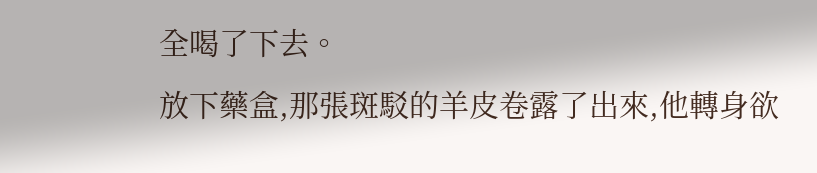全喝了下去。
放下藥盒,那張斑駁的羊皮卷露了出來,他轉身欲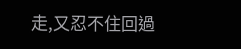走,又忍不住回過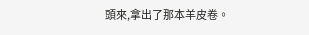頭來,拿出了那本羊皮卷。